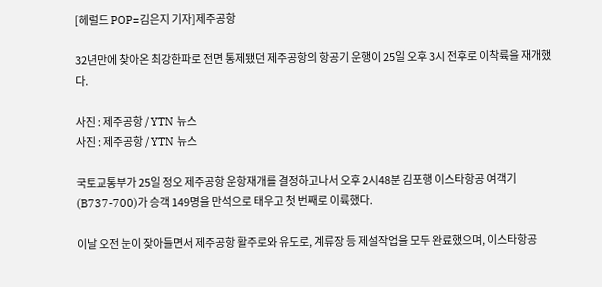[헤럴드 POP=김은지 기자]제주공항

32년만에 찾아온 최강한파로 전면 통제됐던 제주공항의 항공기 운행이 25일 오후 3시 전후로 이착륙을 재개했다.

사진 : 제주공항 / YTN 뉴스
사진 : 제주공항 / YTN 뉴스

국토교통부가 25일 정오 제주공항 운항재개를 결정하고나서 오후 2시48분 김포행 이스타항공 여객기(B737-700)가 승객 149명을 만석으로 태우고 첫 번째로 이륙했다.

이날 오전 눈이 잦아들면서 제주공항 활주로와 유도로, 계류장 등 제설작업을 모두 완료했으며, 이스타항공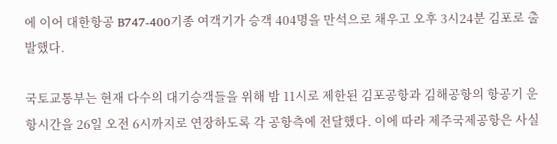에 이어 대한항공 B747-400기종 여객기가 승객 404명을 만석으로 채우고 오후 3시24분 김포로 출발했다.

국토교통부는 현재 다수의 대기승객들을 위해 밤 11시로 제한된 김포공항과 김해공항의 항공기 운항시간을 26일 오전 6시까지로 연장하도록 각 공항측에 전달했다. 이에 따라 제주국제공항은 사실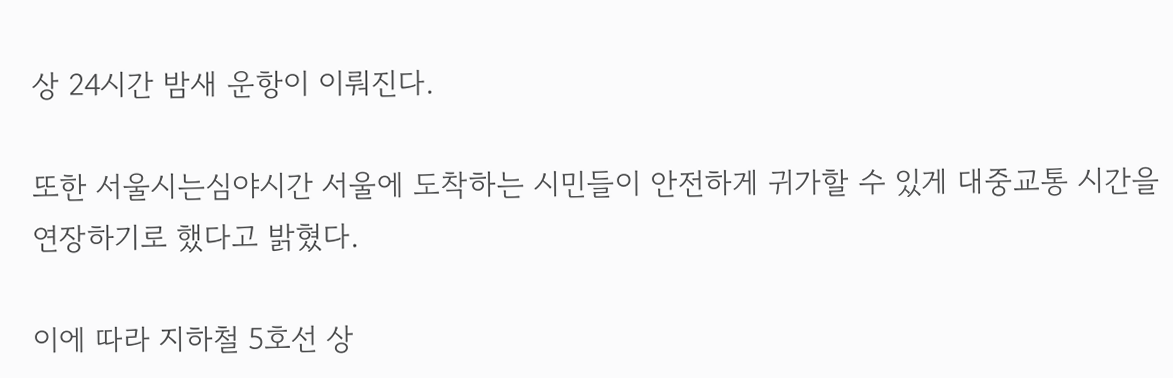상 24시간 밤새 운항이 이뤄진다.

또한 서울시는심야시간 서울에 도착하는 시민들이 안전하게 귀가할 수 있게 대중교통 시간을 연장하기로 했다고 밝혔다.

이에 따라 지하철 5호선 상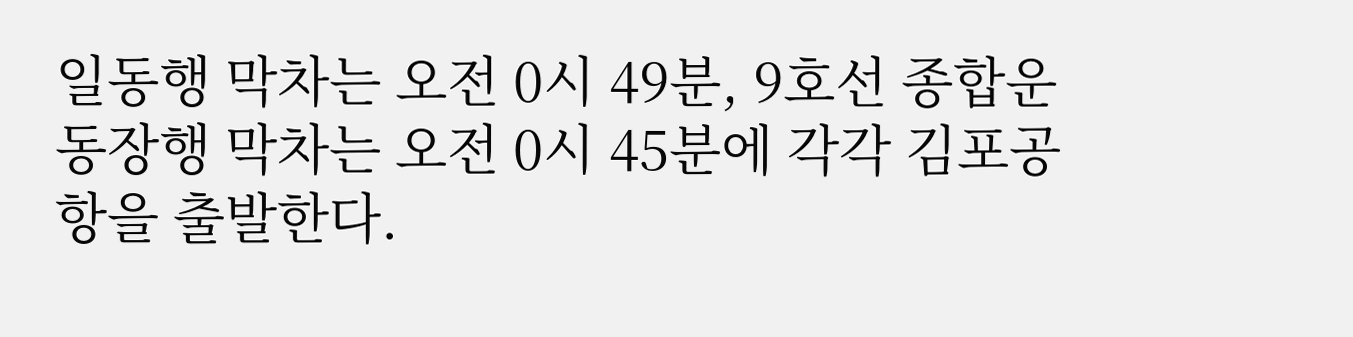일동행 막차는 오전 0시 49분, 9호선 종합운동장행 막차는 오전 0시 45분에 각각 김포공항을 출발한다.